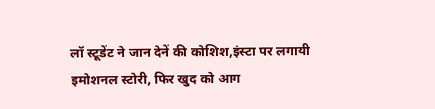लॉ स्टूडेंट ने जान देनें की कोशिश,इंस्टा पर लगायी इमोशनल स्टोरी, फिर खुद को आग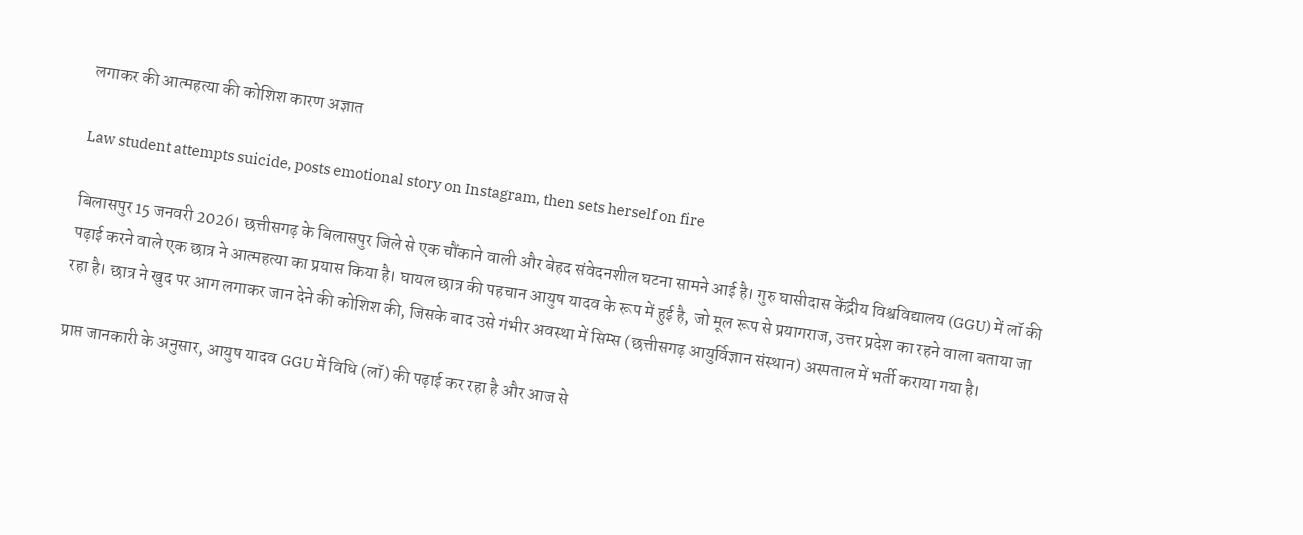लगाकर की आत्महत्या की कोशिश कारण अज्ञात

Law student attempts suicide, posts emotional story on Instagram, then sets herself on fire

बिलासपुर 15 जनवरी 2026। छत्तीसगढ़ के बिलासपुर जिले से एक चौंकाने वाली और बेहद संवेदनशील घटना सामने आई है। गुरु घासीदास केंद्रीय विश्वविद्यालय (GGU) में लॉ की पढ़ाई करने वाले एक छात्र ने आत्महत्या का प्रयास किया है। घायल छात्र की पहचान आयुष यादव के रूप में हुई है, जो मूल रूप से प्रयागराज, उत्तर प्रदेश का रहने वाला बताया जा रहा है। छात्र ने खुद पर आग लगाकर जान देने की कोशिश की, जिसके बाद उसे गंभीर अवस्था में सिम्स (छत्तीसगढ़ आयुर्विज्ञान संस्थान) अस्पताल में भर्ती कराया गया है।

प्राप्त जानकारी के अनुसार, आयुष यादव GGU में विधि (लॉ) की पढ़ाई कर रहा है और आज से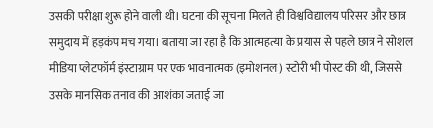उसकी परीक्षा शुरू होने वाली थी। घटना की सूचना मिलते ही विश्वविद्यालय परिसर और छात्र समुदाय में हड़कंप मच गया। बताया जा रहा है कि आत्महत्या के प्रयास से पहले छात्र ने सोशल मीडिया प्लेटफॉर्म इंस्टाग्राम पर एक भावनात्मक (इमोशनल) स्टोरी भी पोस्ट की थी, जिससे उसके मानसिक तनाव की आशंका जताई जा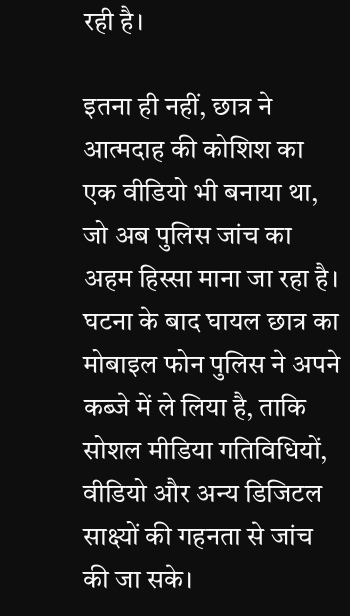रही है।

इतना ही नहीं, छात्र ने आत्मदाह की कोशिश का एक वीडियो भी बनाया था, जो अब पुलिस जांच का अहम हिस्सा माना जा रहा है। घटना के बाद घायल छात्र का मोबाइल फोन पुलिस ने अपने कब्जे में ले लिया है, ताकि सोशल मीडिया गतिविधियों, वीडियो और अन्य डिजिटल साक्ष्यों की गहनता से जांच की जा सके।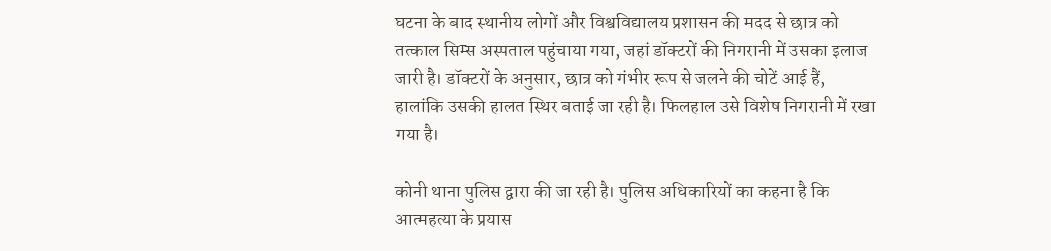घटना के बाद स्थानीय लोगों और विश्वविद्यालय प्रशासन की मदद से छात्र को तत्काल सिम्स अस्पताल पहुंचाया गया, जहां डॉक्टरों की निगरानी में उसका इलाज जारी है। डॉक्टरों के अनुसार, छात्र को गंभीर रूप से जलने की चोटें आई हैं, हालांकि उसकी हालत स्थिर बताई जा रही है। फिलहाल उसे विशेष निगरानी में रखा गया है।

कोनी थाना पुलिस द्वारा की जा रही है। पुलिस अधिकारियों का कहना है कि आत्महत्या के प्रयास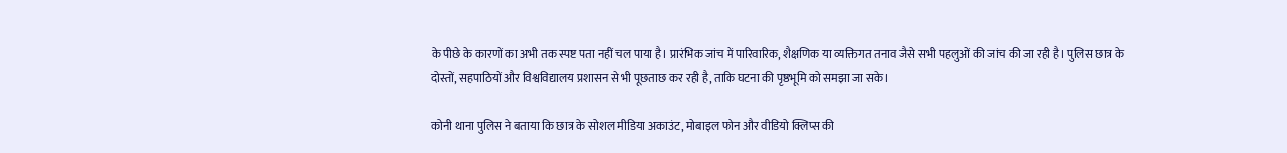के पीछे के कारणों का अभी तक स्पष्ट पता नहीं चल पाया है। प्रारंभिक जांच में पारिवारिक, शैक्षणिक या व्यक्तिगत तनाव जैसे सभी पहलुओं की जांच की जा रही है। पुलिस छात्र के दोस्तों, सहपाठियों और विश्वविद्यालय प्रशासन से भी पूछताछ कर रही है, ताकि घटना की पृष्ठभूमि को समझा जा सके।

कोनी थाना पुलिस ने बताया कि छात्र के सोशल मीडिया अकाउंट, मोबाइल फोन और वीडियो क्लिप्स की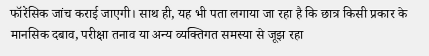फॉरेंसिक जांच कराई जाएगी। साथ ही, यह भी पता लगाया जा रहा है कि छात्र किसी प्रकार के मानसिक दबाव, परीक्षा तनाव या अन्य व्यक्तिगत समस्या से जूझ रहा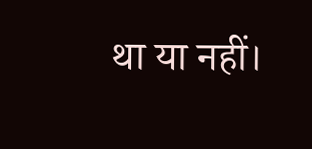था या नहीं।